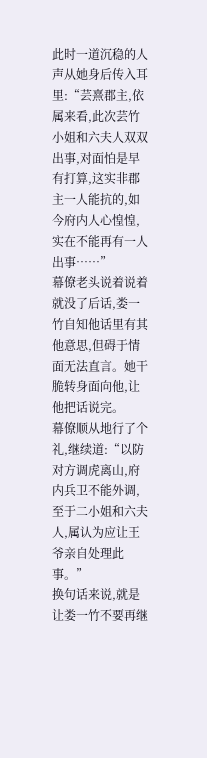此时一道沉稳的人声从她身后传入耳里:“芸熹郡主,依属来看,此次芸竹小姐和六夫人双双出事,对面怕是早有打算,这实非郡主一人能抗的,如今府内人心惶惶,实在不能再有一人出事……”
幕僚老头说着说着就没了后话,娄一竹自知他话里有其他意思,但碍于情面无法直言。她干脆转身面向他,让他把话说完。
幕僚顺从地行了个礼,继续道:“以防对方调虎离山,府内兵卫不能外调,至于二小姐和六夫人,属认为应让王爷亲自处理此事。”
换句话来说,就是让娄一竹不要再继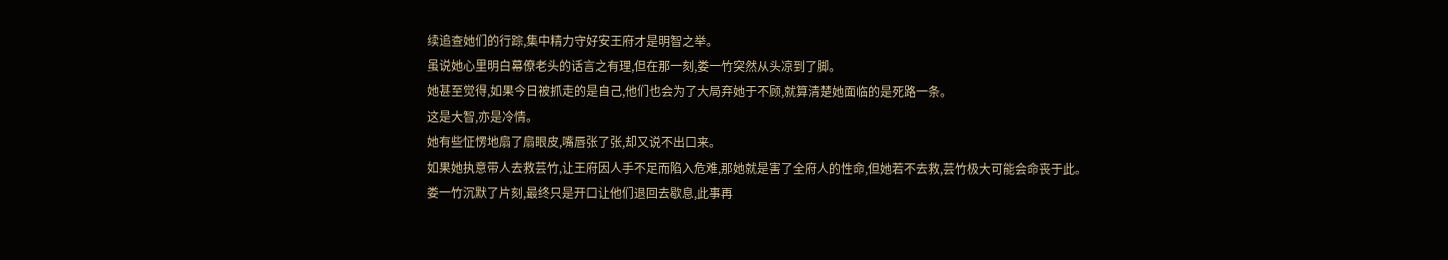续追查她们的行踪,集中精力守好安王府才是明智之举。
虽说她心里明白幕僚老头的话言之有理,但在那一刻,娄一竹突然从头凉到了脚。
她甚至觉得,如果今日被抓走的是自己,他们也会为了大局弃她于不顾,就算清楚她面临的是死路一条。
这是大智,亦是冷情。
她有些怔愣地扇了扇眼皮,嘴唇张了张,却又说不出口来。
如果她执意带人去救芸竹,让王府因人手不足而陷入危难,那她就是害了全府人的性命,但她若不去救,芸竹极大可能会命丧于此。
娄一竹沉默了片刻,最终只是开口让他们退回去歇息,此事再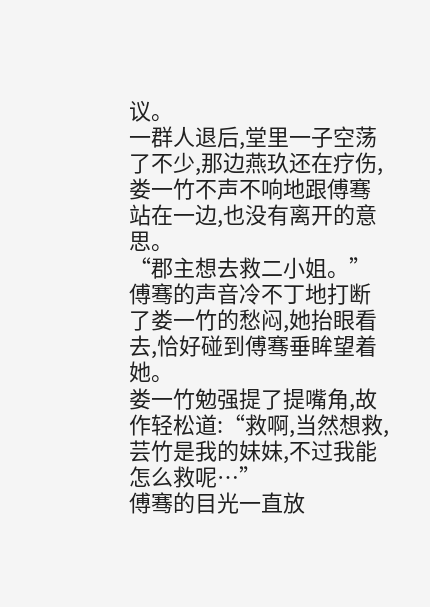议。
一群人退后,堂里一子空荡了不少,那边燕玖还在疗伤,娄一竹不声不响地跟傅骞站在一边,也没有离开的意思。
“郡主想去救二小姐。”傅骞的声音冷不丁地打断了娄一竹的愁闷,她抬眼看去,恰好碰到傅骞垂眸望着她。
娄一竹勉强提了提嘴角,故作轻松道:“救啊,当然想救,芸竹是我的妹妹,不过我能怎么救呢…”
傅骞的目光一直放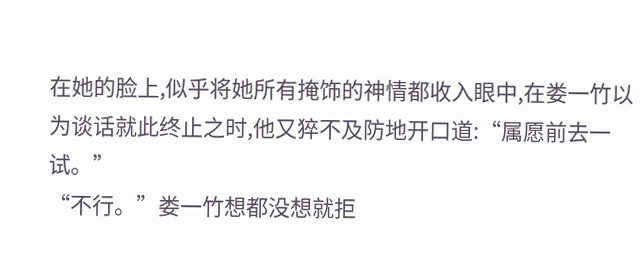在她的脸上,似乎将她所有掩饰的神情都收入眼中,在娄一竹以为谈话就此终止之时,他又猝不及防地开口道:“属愿前去一试。”
“不行。”娄一竹想都没想就拒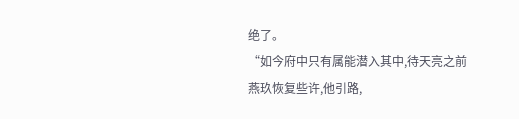绝了。
“如今府中只有属能潜入其中,待天亮之前燕玖恢复些许,他引路,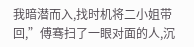我暗潜而入,找时机将二小姐带回,”傅骞扫了一眼对面的人,沉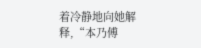着冷静地向她解释,“本乃傅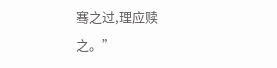骞之过,理应赎之。”